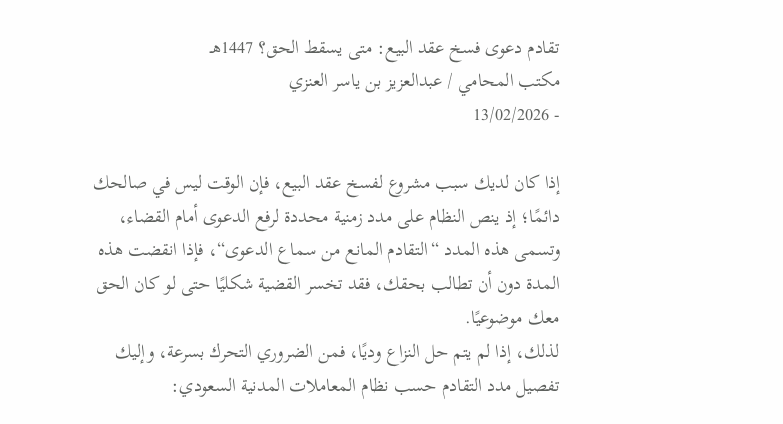تقادم دعوى فسخ عقد البيع: متى يسقط الحق؟ 1447هـ
مكتب المحامي / عبدالعزيز بن ياسر العنزي
- 13/02/2026

إذا كان لديك سبب مشروع لفسخ عقد البيع، فإن الوقت ليس في صالحك دائمًا؛ إذ ينص النظام على مدد زمنية محددة لرفع الدعوى أمام القضاء، وتسمى هذه المدد “التقادم المانع من سماع الدعوى“، فإذا انقضت هذه المدة دون أن تطالب بحقك، فقد تخسر القضية شكليًا حتى لو كان الحق معك موضوعيًا.
لذلك، إذا لم يتم حل النزاع وديًا، فمن الضروري التحرك بسرعة، وإليك تفصيل مدد التقادم حسب نظام المعاملات المدنية السعودي: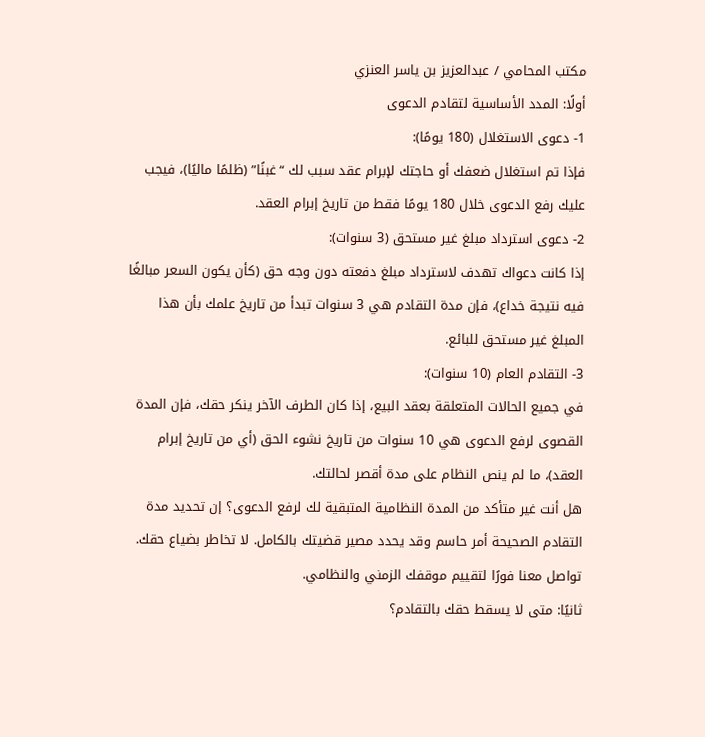مكتب المحامي / عبدالعزيز بن ياسر العنزي
أولًا: المدد الأساسية لتقادم الدعوى
1- دعوى الاستغلال (180 يومًا):
فإذا تم استغلال ضعفك أو حاجتك لإبرام عقد سبب لك “غبنًا” (ظلمًا ماليًا)، فيجب عليك رفع الدعوى خلال 180 يومًا فقط من تاريخ إبرام العقد.
2- دعوى استرداد مبلغ غير مستحق (3 سنوات):
إذا كانت دعواك تهدف لاسترداد مبلغ دفعته دون وجه حق (كأن يكون السعر مبالغًا فيه نتيجة خداع)، فإن مدة التقادم هي 3 سنوات تبدأ من تاريخ علمك بأن هذا المبلغ غير مستحق للبائع.
3- التقادم العام (10 سنوات):
في جميع الحالات المتعلقة بعقد البيع، إذا كان الطرف الآخر ينكر حقك، فإن المدة القصوى لرفع الدعوى هي 10 سنوات من تاريخ نشوء الحق (أي من تاريخ إبرام العقد)، ما لم ينص النظام على مدة أقصر لحالتك.
هل أنت غير متأكد من المدة النظامية المتبقية لك لرفع الدعوى؟ إن تحديد مدة التقادم الصحيحة أمر حاسم وقد يحدد مصير قضيتك بالكامل. لا تخاطر بضياع حقك. تواصل معنا فورًا لتقييم موقفك الزمني والنظامي.
ثانيًا: متى لا يسقط حقك بالتقادم؟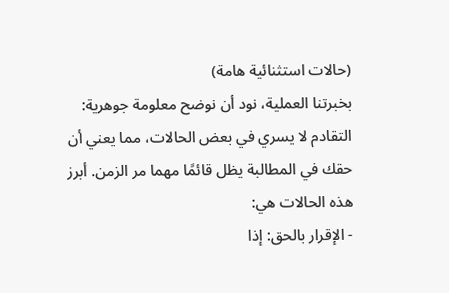(حالات استثنائية هامة)
بخبرتنا العملية، نود أن نوضح معلومة جوهرية: التقادم لا يسري في بعض الحالات، مما يعني أن حقك في المطالبة يظل قائمًا مهما مر الزمن. أبرز هذه الحالات هي:
- الإقرار بالحق: إذا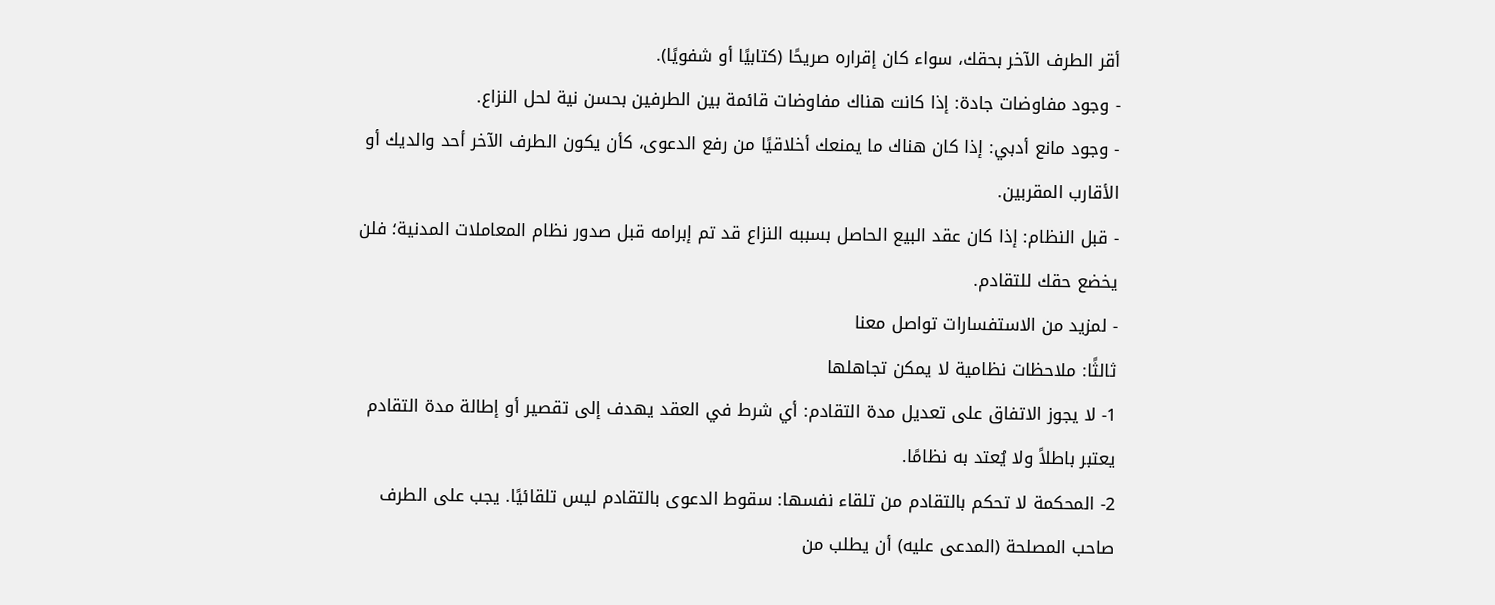أقر الطرف الآخر بحقك، سواء كان إقراره صريحًا (كتابيًا أو شفويًا).
- وجود مفاوضات جادة: إذا كانت هناك مفاوضات قائمة بين الطرفين بحسن نية لحل النزاع.
- وجود مانع أدبي: إذا كان هناك ما يمنعك أخلاقيًا من رفع الدعوى، كأن يكون الطرف الآخر أحد والديك أو الأقارب المقربين.
- قبل النظام: إذا كان عقد البيع الحاصل بسببه النزاع قد تم إبرامه قبل صدور نظام المعاملات المدنية؛ فلن يخضع حقك للتقادم.
- لمزيد من الاستفسارات تواصل معنا
ثالثًا: ملاحظات نظامية لا يمكن تجاهلها
1- لا يجوز الاتفاق على تعديل مدة التقادم: أي شرط في العقد يهدف إلى تقصير أو إطالة مدة التقادم يعتبر باطلاً ولا يُعتد به نظامًا.
2- المحكمة لا تحكم بالتقادم من تلقاء نفسها: سقوط الدعوى بالتقادم ليس تلقائيًا. يجب على الطرف صاحب المصلحة (المدعى عليه) أن يطلب من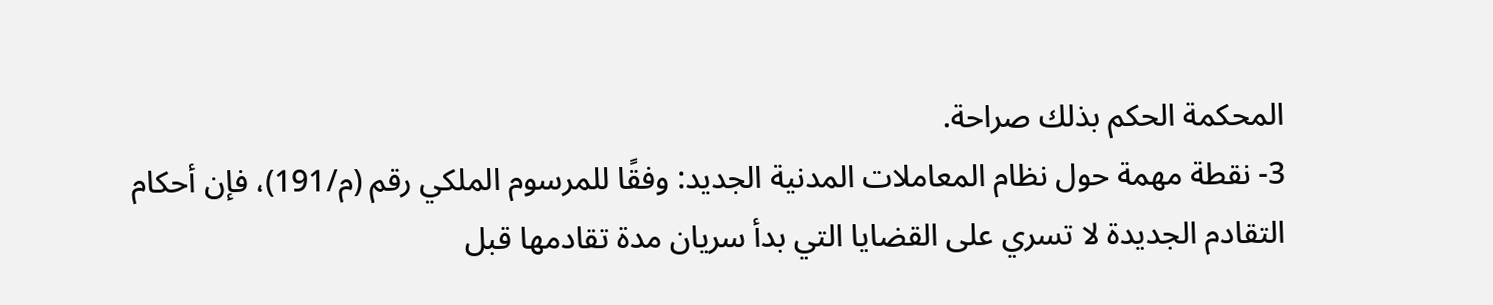المحكمة الحكم بذلك صراحة.
3- نقطة مهمة حول نظام المعاملات المدنية الجديد: وفقًا للمرسوم الملكي رقم (م/191)، فإن أحكام التقادم الجديدة لا تسري على القضايا التي بدأ سريان مدة تقادمها قبل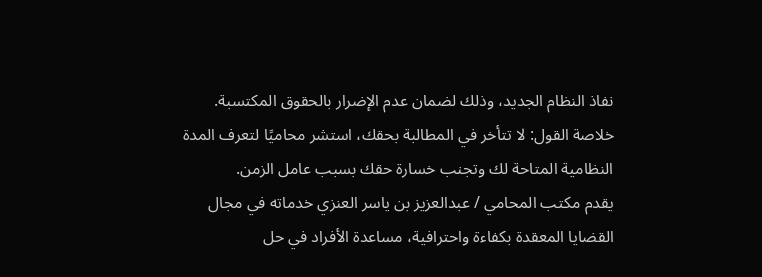نفاذ النظام الجديد، وذلك لضمان عدم الإضرار بالحقوق المكتسبة.
خلاصة القول: لا تتأخر في المطالبة بحقك، استشر محاميًا لتعرف المدة النظامية المتاحة لك وتجنب خسارة حقك بسبب عامل الزمن.
يقدم مكتب المحامي / عبدالعزيز بن ياسر العنزي خدماته في مجال القضايا المعقدة بكفاءة واحترافية، مساعدة الأفراد في حل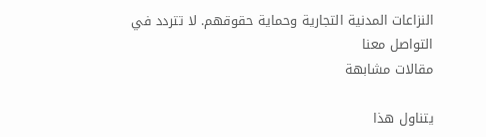النزاعات المدنية التجارية وحماية حقوقهم. لا تتردد في التواصل معنا
مقالات مشابهة

يتناول هذا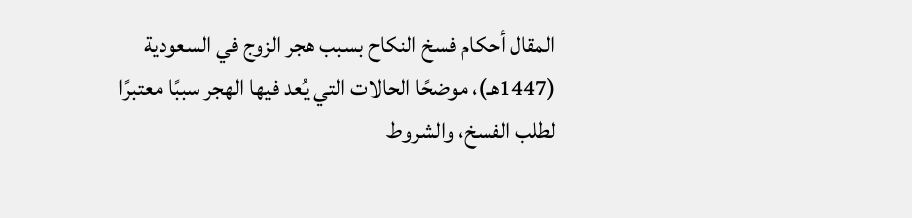المقال أحكام فسخ النكاح بسبب هجر الزوج في السعودية (1447هـ)، موضحًا الحالات التي يُعد فيها الهجر سببًا معتبرًا لطلب الفسخ، والشروط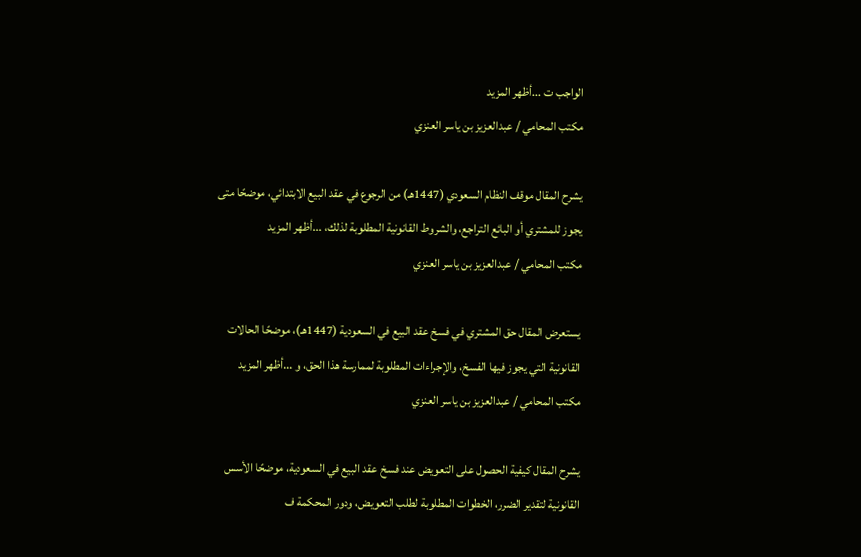الواجب ت ...أظهر المزيد
مكتب المحامي / عبدالعزيز بن ياسر العنزي

يشرح المقال موقف النظام السعودي (1447هـ) من الرجوع في عقد البيع الابتدائي، موضحًا متى يجوز للمشتري أو البائع التراجع، والشروط القانونية المطلوبة لذلك، ...أظهر المزيد
مكتب المحامي / عبدالعزيز بن ياسر العنزي

يستعرض المقال حق المشتري في فسخ عقد البيع في السعودية (1447هـ)، موضحًا الحالات القانونية التي يجوز فيها الفسخ، والإجراءات المطلوبة لممارسة هذا الحق، و ...أظهر المزيد
مكتب المحامي / عبدالعزيز بن ياسر العنزي

يشرح المقال كيفية الحصول على التعويض عند فسخ عقد البيع في السعودية، موضحًا الأسس القانونية لتقدير الضرر، الخطوات المطلوبة لطلب التعويض، ودور المحكمة ف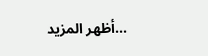...أظهر المزيد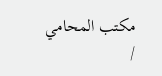مكتب المحامي /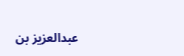عبدالعزيز بن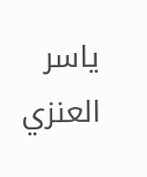ياسر العنزي